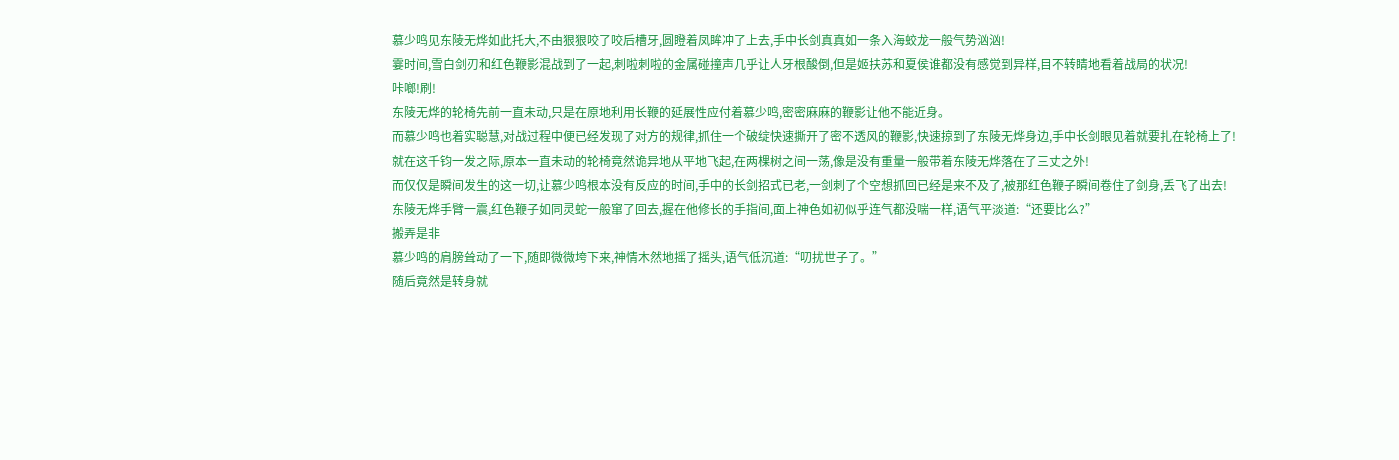慕少鸣见东陵无烨如此托大,不由狠狠咬了咬后槽牙,圆瞪着凤眸冲了上去,手中长剑真真如一条入海蛟龙一般气势汹汹!
霎时间,雪白剑刃和红色鞭影混战到了一起,刺啦刺啦的金属碰撞声几乎让人牙根酸倒,但是姬扶苏和夏侯谁都没有感觉到异样,目不转睛地看着战局的状况!
咔啷!刷!
东陵无烨的轮椅先前一直未动,只是在原地利用长鞭的延展性应付着慕少鸣,密密麻麻的鞭影让他不能近身。
而慕少鸣也着实聪慧,对战过程中便已经发现了对方的规律,抓住一个破绽快速撕开了密不透风的鞭影,快速掠到了东陵无烨身边,手中长剑眼见着就要扎在轮椅上了!
就在这千钧一发之际,原本一直未动的轮椅竟然诡异地从平地飞起,在两棵树之间一荡,像是没有重量一般带着东陵无烨落在了三丈之外!
而仅仅是瞬间发生的这一切,让慕少鸣根本没有反应的时间,手中的长剑招式已老,一剑刺了个空想抓回已经是来不及了,被那红色鞭子瞬间卷住了剑身,丢飞了出去!
东陵无烨手臂一震,红色鞭子如同灵蛇一般窜了回去,握在他修长的手指间,面上神色如初似乎连气都没喘一样,语气平淡道:“还要比么?”
搬弄是非
慕少鸣的肩膀耸动了一下,随即微微垮下来,神情木然地摇了摇头,语气低沉道:“叨扰世子了。”
随后竟然是转身就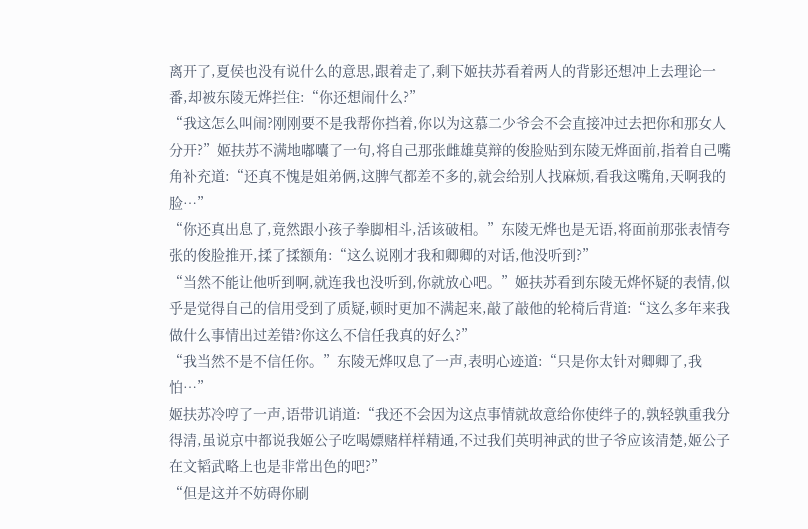离开了,夏侯也没有说什么的意思,跟着走了,剩下姬扶苏看着两人的背影还想冲上去理论一番,却被东陵无烨拦住:“你还想闹什么?”
“我这怎么叫闹?刚刚要不是我帮你挡着,你以为这慕二少爷会不会直接冲过去把你和那女人分开?”姬扶苏不满地嘟囔了一句,将自己那张雌雄莫辩的俊脸贴到东陵无烨面前,指着自己嘴角补充道:“还真不愧是姐弟俩,这脾气都差不多的,就会给别人找麻烦,看我这嘴角,天啊我的脸…”
“你还真出息了,竟然跟小孩子拳脚相斗,活该破相。”东陵无烨也是无语,将面前那张表情夸张的俊脸推开,揉了揉额角:“这么说刚才我和卿卿的对话,他没听到?”
“当然不能让他听到啊,就连我也没听到,你就放心吧。”姬扶苏看到东陵无烨怀疑的表情,似乎是觉得自己的信用受到了质疑,顿时更加不满起来,敲了敲他的轮椅后背道:“这么多年来我做什么事情出过差错?你这么不信任我真的好么?”
“我当然不是不信任你。”东陵无烨叹息了一声,表明心迹道:“只是你太针对卿卿了,我怕…”
姬扶苏冷哼了一声,语带讥诮道:“我还不会因为这点事情就故意给你使绊子的,孰轻孰重我分得清,虽说京中都说我姬公子吃喝嫖赌样样精通,不过我们英明神武的世子爷应该清楚,姬公子在文韬武略上也是非常出色的吧?”
“但是这并不妨碍你刷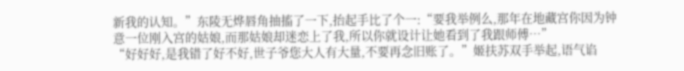新我的认知。”东陵无烨唇角抽搐了一下,抬起手比了个一:“要我举例么,那年在地藏宫你因为钟意一位刚入宫的姑娘,而那姑娘却迷恋上了我,所以你就设计让她看到了我跟师傅…”
“好好好,是我错了好不好,世子爷您大人有大量,不要再念旧账了。”姬扶苏双手举起,语气谄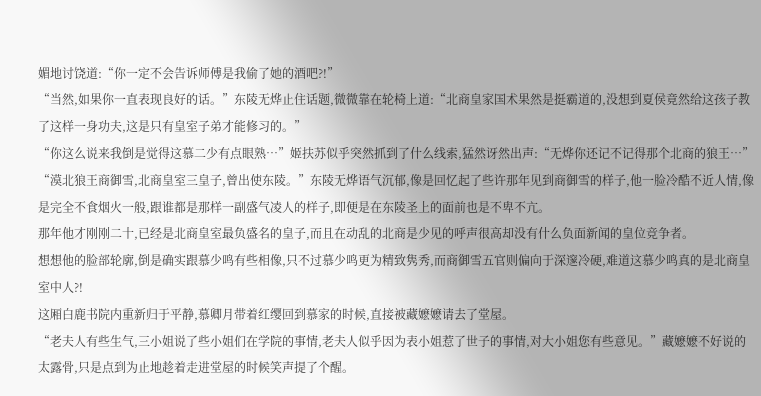媚地讨饶道:“你一定不会告诉师傅是我偷了她的酒吧?!”
“当然,如果你一直表现良好的话。”东陵无烨止住话题,微微靠在轮椅上道:“北商皇家国术果然是挺霸道的,没想到夏侯竟然给这孩子教了这样一身功夫,这是只有皇室子弟才能修习的。”
“你这么说来我倒是觉得这慕二少有点眼熟…”姬扶苏似乎突然抓到了什么线索,猛然讶然出声:“无烨你还记不记得那个北商的狼王…”
“漠北狼王商御雪,北商皇室三皇子,曾出使东陵。”东陵无烨语气沉郁,像是回忆起了些许那年见到商御雪的样子,他一脸冷酷不近人情,像是完全不食烟火一般,跟谁都是那样一副盛气凌人的样子,即便是在东陵圣上的面前也是不卑不亢。
那年他才刚刚二十,已经是北商皇室最负盛名的皇子,而且在动乱的北商是少见的呼声很高却没有什么负面新闻的皇位竞争者。
想想他的脸部轮廓,倒是确实跟慕少鸣有些相像,只不过慕少鸣更为精致隽秀,而商御雪五官则偏向于深邃冷硬,难道这慕少鸣真的是北商皇室中人?!
这厢白鹿书院内重新归于平静,慕卿月带着红缨回到慕家的时候,直接被藏嬷嬷请去了堂屋。
“老夫人有些生气,三小姐说了些小姐们在学院的事情,老夫人似乎因为表小姐惹了世子的事情,对大小姐您有些意见。”藏嬷嬷不好说的太露骨,只是点到为止地趁着走进堂屋的时候笑声提了个醒。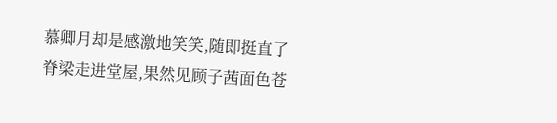慕卿月却是感激地笑笑,随即挺直了脊梁走进堂屋,果然见顾子茜面色苍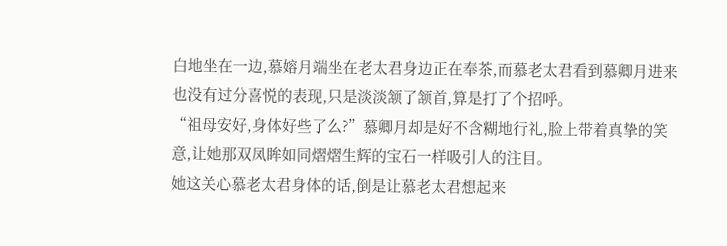白地坐在一边,慕嫆月端坐在老太君身边正在奉茶,而慕老太君看到慕卿月进来也没有过分喜悦的表现,只是淡淡颔了颔首,算是打了个招呼。
“祖母安好,身体好些了么?”慕卿月却是好不含糊地行礼,脸上带着真挚的笑意,让她那双凤眸如同熠熠生辉的宝石一样吸引人的注目。
她这关心慕老太君身体的话,倒是让慕老太君想起来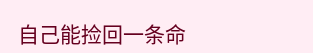自己能捡回一条命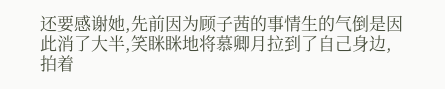还要感谢她,先前因为顾子茜的事情生的气倒是因此消了大半,笑眯眯地将慕卿月拉到了自己身边,拍着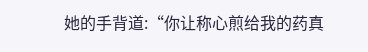她的手背道:“你让称心煎给我的药真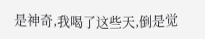是神奇,我喝了这些天,倒是觉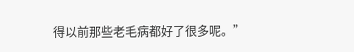得以前那些老毛病都好了很多呢。”